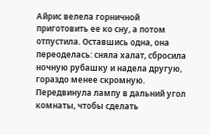Айрис велела горничной приготовить ее ко сну, а потом отпустила. Оставшись одна, она переоделась: сняла халат, сбросила ночную рубашку и надела другую, гораздо менее скромную. Передвинула лампу в дальний угол комнаты, чтобы сделать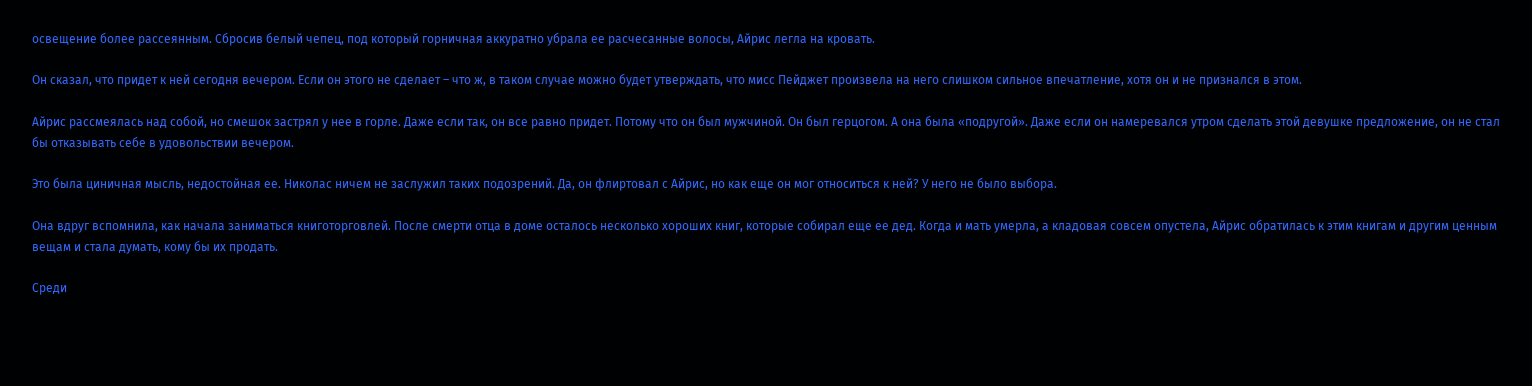освещение более рассеянным. Сбросив белый чепец, под который горничная аккуратно убрала ее расчесанные волосы, Айрис легла на кровать.

Он сказал, что придет к ней сегодня вечером. Если он этого не сделает – что ж, в таком случае можно будет утверждать, что мисс Пейджет произвела на него слишком сильное впечатление, хотя он и не признался в этом.

Айрис рассмеялась над собой, но смешок застрял у нее в горле. Даже если так, он все равно придет. Потому что он был мужчиной. Он был герцогом. А она была «подругой». Даже если он намеревался утром сделать этой девушке предложение, он не стал бы отказывать себе в удовольствии вечером.

Это была циничная мысль, недостойная ее. Николас ничем не заслужил таких подозрений. Да, он флиртовал с Айрис, но как еще он мог относиться к ней? У него не было выбора.

Она вдруг вспомнила, как начала заниматься книготорговлей. После смерти отца в доме осталось несколько хороших книг, которые собирал еще ее дед. Когда и мать умерла, а кладовая совсем опустела, Айрис обратилась к этим книгам и другим ценным вещам и стала думать, кому бы их продать.

Среди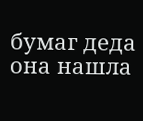бумаг деда она нашла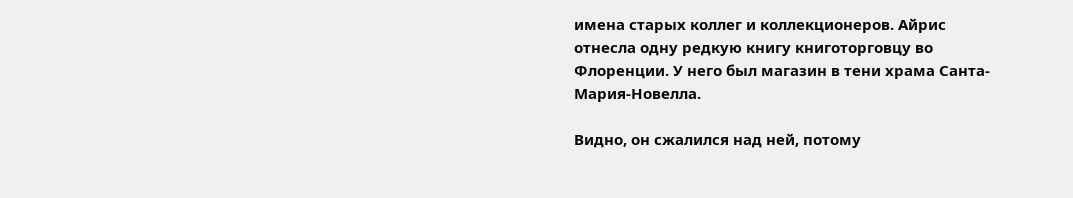имена старых коллег и коллекционеров. Айрис отнесла одну редкую книгу книготорговцу во Флоренции. У него был магазин в тени храма Санта-Мария-Новелла.

Видно, он сжалился над ней, потому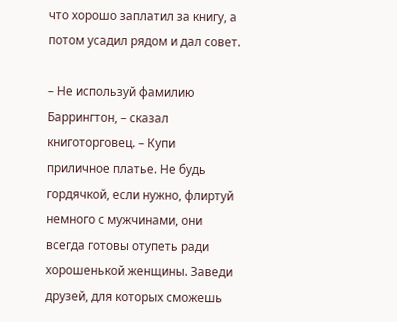что хорошо заплатил за книгу, а потом усадил рядом и дал совет.

– Не используй фамилию Баррингтон, – сказал книготорговец. – Купи приличное платье. Не будь гордячкой, если нужно, флиртуй немного с мужчинами, они всегда готовы отупеть ради хорошенькой женщины. Заведи друзей, для которых сможешь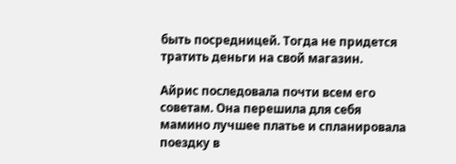быть посредницей. Тогда не придется тратить деньги на свой магазин.

Айрис последовала почти всем его советам. Она перешила для себя мамино лучшее платье и спланировала поездку в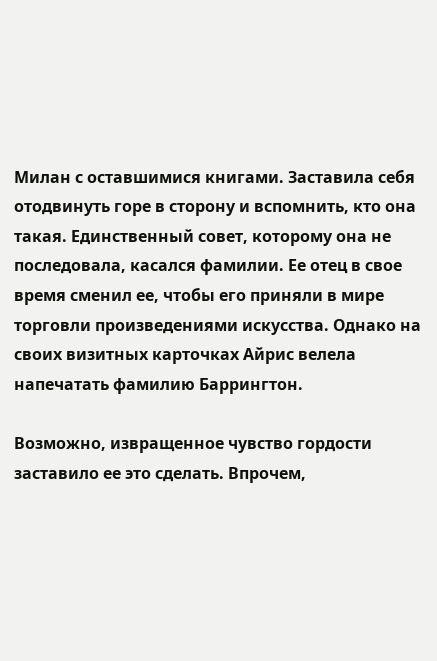Милан с оставшимися книгами. Заставила себя отодвинуть горе в сторону и вспомнить, кто она такая. Единственный совет, которому она не последовала, касался фамилии. Ее отец в свое время сменил ее, чтобы его приняли в мире торговли произведениями искусства. Однако на своих визитных карточках Айрис велела напечатать фамилию Баррингтон.

Возможно, извращенное чувство гордости заставило ее это сделать. Впрочем,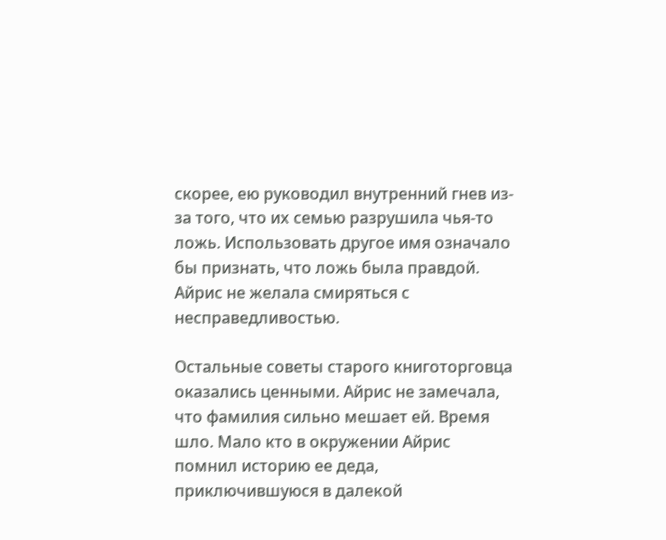скорее, ею руководил внутренний гнев из-за того, что их семью разрушила чья-то ложь. Использовать другое имя означало бы признать, что ложь была правдой. Айрис не желала смиряться с несправедливостью.

Остальные советы старого книготорговца оказались ценными. Айрис не замечала, что фамилия сильно мешает ей. Время шло. Мало кто в окружении Айрис помнил историю ее деда, приключившуюся в далекой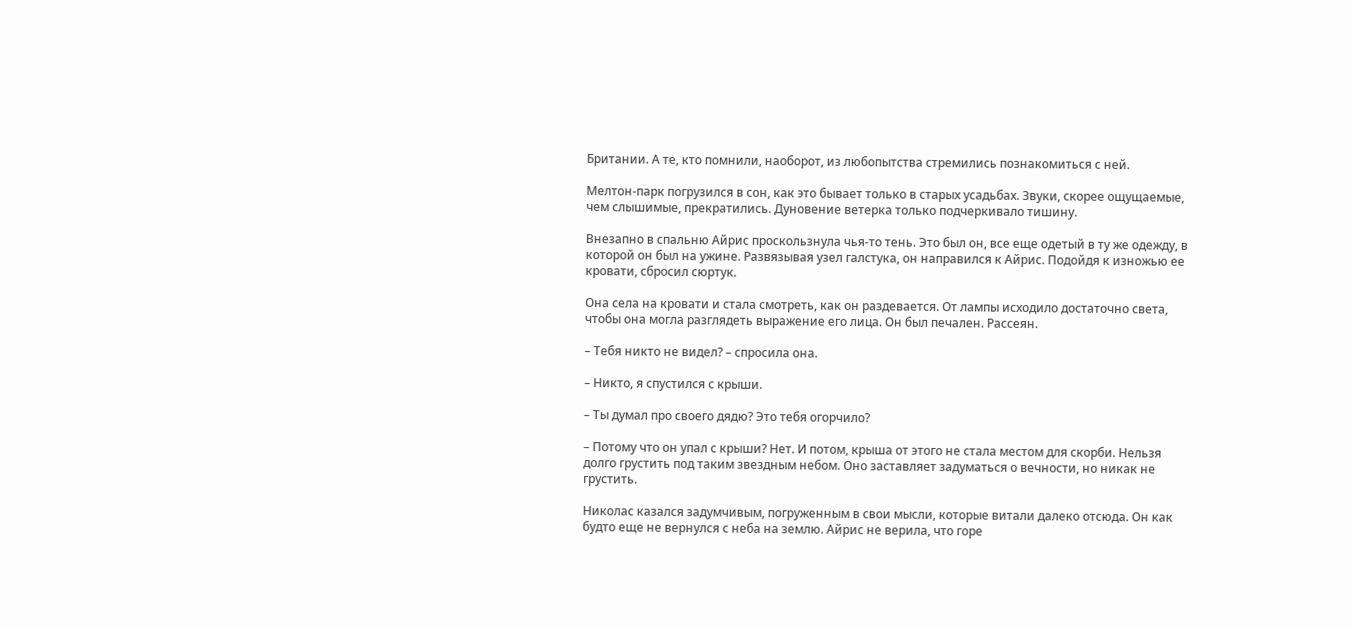Британии. А те, кто помнили, наоборот, из любопытства стремились познакомиться с ней.

Мелтон-парк погрузился в сон, как это бывает только в старых усадьбах. Звуки, скорее ощущаемые, чем слышимые, прекратились. Дуновение ветерка только подчеркивало тишину.

Внезапно в спальню Айрис проскользнула чья-то тень. Это был он, все еще одетый в ту же одежду, в которой он был на ужине. Развязывая узел галстука, он направился к Айрис. Подойдя к изножью ее кровати, сбросил сюртук.

Она села на кровати и стала смотреть, как он раздевается. От лампы исходило достаточно света, чтобы она могла разглядеть выражение его лица. Он был печален. Рассеян.

– Тебя никто не видел? – спросила она.

– Никто, я спустился с крыши.

– Ты думал про своего дядю? Это тебя огорчило?

– Потому что он упал с крыши? Нет. И потом, крыша от этого не стала местом для скорби. Нельзя долго грустить под таким звездным небом. Оно заставляет задуматься о вечности, но никак не грустить.

Николас казался задумчивым, погруженным в свои мысли, которые витали далеко отсюда. Он как будто еще не вернулся с неба на землю. Айрис не верила, что горе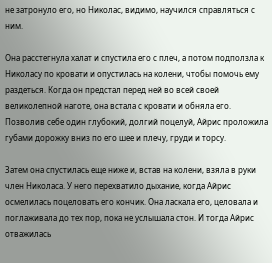не затронуло его, но Николас, видимо, научился справляться с ним.

Она расстегнула халат и спустила его с плеч, а потом подползла к Николасу по кровати и опустилась на колени, чтобы помочь ему раздеться. Когда он предстал перед ней во всей своей великолепной наготе, она встала с кровати и обняла его. Позволив себе один глубокий, долгий поцелуй, Айрис проложила губами дорожку вниз по его шее и плечу, груди и торсу.

Затем она спустилась еще ниже и, встав на колени, взяла в руки член Николаса. У него перехватило дыхание, когда Айрис осмелилась поцеловать его кончик. Она ласкала его, целовала и поглаживала до тех пор, пока не услышала стон. И тогда Айрис отважилась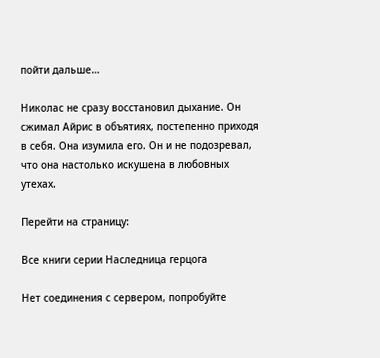пойти дальше…

Николас не сразу восстановил дыхание. Он сжимал Айрис в объятиях, постепенно приходя в себя. Она изумила его. Он и не подозревал, что она настолько искушена в любовных утехах.

Перейти на страницу:

Все книги серии Наследница герцога

Нет соединения с сервером, попробуйте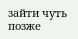зайти чуть позже